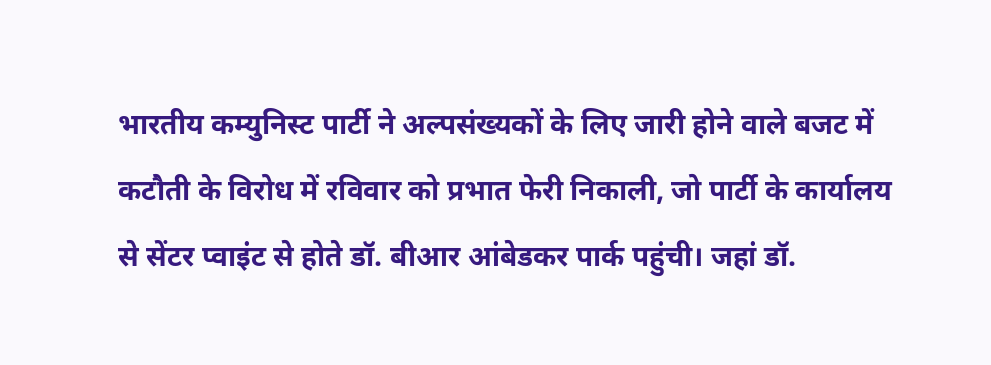भारतीय कम्युनिस्ट पार्टी ने अल्पसंख्यकों के लिए जारी होने वाले बजट में कटौती के विरोध में रविवार को प्रभात फेरी निकाली, जो पार्टी के कार्यालय से सेंटर प्वाइंट से होते डॉ. बीआर आंबेडकर पार्क पहुंची। जहां डॉ.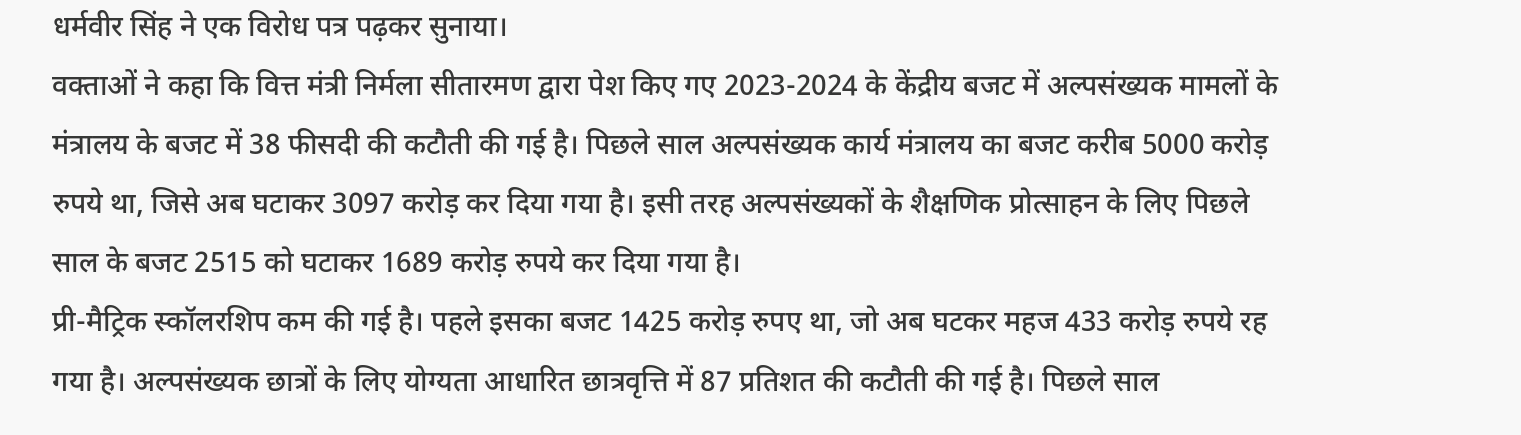धर्मवीर सिंह ने एक विरोध पत्र पढ़कर सुनाया।
वक्ताओं ने कहा कि वित्त मंत्री निर्मला सीतारमण द्वारा पेश किए गए 2023-2024 के केंद्रीय बजट में अल्पसंख्यक मामलों के मंत्रालय के बजट में 38 फीसदी की कटौती की गई है। पिछले साल अल्पसंख्यक कार्य मंत्रालय का बजट करीब 5000 करोड़ रुपये था, जिसे अब घटाकर 3097 करोड़ कर दिया गया है। इसी तरह अल्पसंख्यकों के शैक्षणिक प्रोत्साहन के लिए पिछले साल के बजट 2515 को घटाकर 1689 करोड़ रुपये कर दिया गया है।
प्री-मैट्रिक स्कॉलरशिप कम की गई है। पहले इसका बजट 1425 करोड़ रुपए था, जो अब घटकर महज 433 करोड़ रुपये रह गया है। अल्पसंख्यक छात्रों के लिए योग्यता आधारित छात्रवृत्ति में 87 प्रतिशत की कटौती की गई है। पिछले साल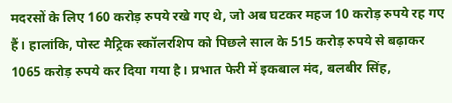मदरसों के लिए 160 करोड़ रुपये रखे गए थे, जो अब घटकर महज 10 करोड़ रुपये रह गए हैं। हालांकि, पोस्ट मैट्रिक स्कॉलरशिप को पिछले साल के 515 करोड़ रुपये से बढ़ाकर 1065 करोड़ रुपये कर दिया गया है। प्रभात फेरी में इकबाल मंद, बलबीर सिंह,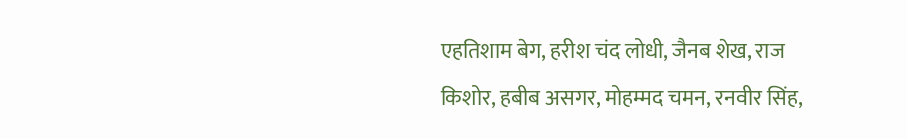एहतिशाम बेग, हरीश चंद लोधी, जैनब शेख, राज किशोर, हबीब असगर, मोहम्मद चमन, रनवीर सिंह,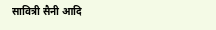सावित्री सैनी आदि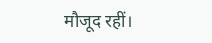मौजूद रहीं।